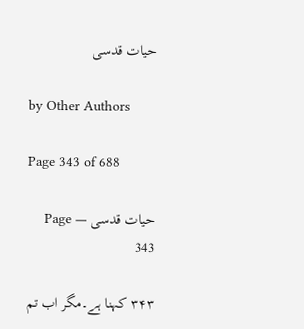حیات قدسی

by Other Authors

Page 343 of 688

حیات قدسی — Page 343

۳۴۳ کہنا ہے۔مگر اب تم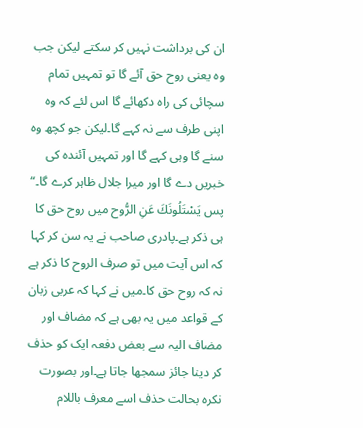ان کی برداشت نہیں کر سکتے لیکن جب وہ یعنی روح حق آئے گا تو تمہیں تمام سچائی کی راہ دکھائے گا اس لئے کہ وہ اپنی طرف سے نہ کہے گا۔لیکن جو کچھ وہ سنے گا وہی کہے گا اور تمہیں آئندہ کی خبریں دے گا اور میرا جلال ظاہر کرے گا۔“ پس يَسْتَلُونَكَ عَنِ الرُّوح میں روح حق کا ہی ذکر ہے۔پادری صاحب نے یہ سن کر کہا کہ اس آیت میں تو صرف الروح کا ذکر ہے نہ کہ روح حق کا۔میں نے کہا کہ عربی زبان کے قواعد میں یہ بھی ہے کہ مضاف اور مضاف الیہ سے بعض دفعہ ایک کو حذف کر دینا جائز سمجھا جاتا ہے۔اور بصورت نکرہ بحالت حذف اسے معرف باللام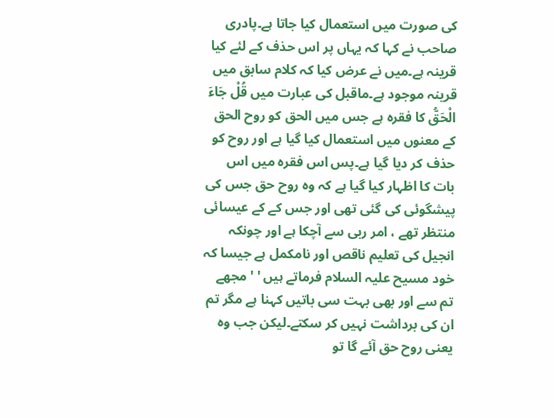کی صورت میں استعمال کیا جاتا ہے۔پادری صاحب نے کہا کہ یہاں پر اس حذف کے لئے کیا قرینہ ہے۔میں نے عرض کیا کہ کلام سابق میں قرینہ موجود ہے۔ماقبل کی عبارت میں قُلْ جَاءَ الْحَقُّ کا فقرہ ہے جس میں الحق کو روح الحق کے معنوں میں استعمال کیا گیا ہے اور روح کو حذف کر دیا گیا ہے۔پس اس فقرہ میں اس بات کا اظہار کیا گیا ہے کہ وہ روح حق جس کی پیشگوئی کی گئی تھی اور جس کے کے عیسائی منتظر تھے ، امر ربی سے آچکا ہے اور چونکہ انجیل کی تعلیم ناقص اور نامکمل ہے جیسا کہ خود مسیح علیہ السلام فرماتے ہیں ' ' مجھے تم سے اور بھی بہت سی باتیں کہنا ہے مگر تم ان کی برداشت نہیں کر سکتے۔لیکن جب وہ یعنی روح حق آئے گا تو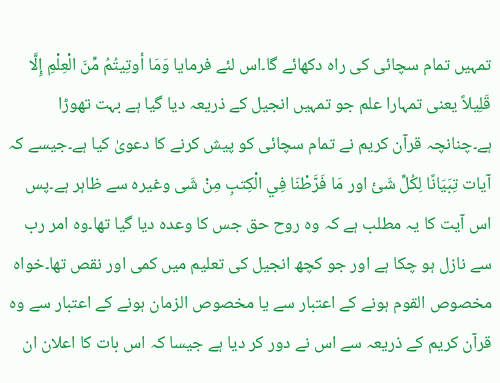تمہیں تمام سچائی کی راہ دکھائے گا۔اس لئے فرمایا وَمَا أوتِيتُمُ مِّنَ الْعِلْمِ إِلَّا قَلِيلاً یعنی تمہارا علم جو تمہیں انجیل کے ذریعہ دیا گیا ہے بہت تھوڑا ہے۔چنانچہ قرآن کریم نے تمام سچائی کو پیش کرنے کا دعویٰ کیا ہے۔جیسے کہ آیات تِبَيَانًا لِكُلِّ شَئ اور مَا فَرَّطْنَا فِي الْكِتبِ مِنْ شَی وغیرہ سے ظاہر ہے۔پس اس آیت کا یہ مطلب ہے کہ وہ روح حق جس کا وعدہ دیا گیا تھا۔وہ امر رب سے نازل ہو چکا ہے اور جو کچھ انجیل کی تعلیم میں کمی اور نقص تھا۔خواہ مخصوص القوم ہونے کے اعتبار سے یا مخصوص الزمان ہونے کے اعتبار سے وہ قرآن کریم کے ذریعہ سے اس نے دور کر دیا ہے جیسا کہ اس بات کا اعلان ان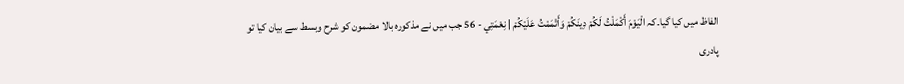الفاظ میں کیا گیا۔کہ الْيَوْمَ أَكْمَلْتُ لَكُمْ دِينَكُمْ وَأَتْمَمْتُ عَلَيْكُمْ | نِعْمَتِي - 56 جب میں نے مذکورہ بالا مضمون کو شرح وبسط سے بیان کیا تو پادری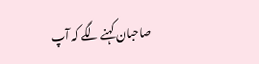صاحبان کہنے لگے کہ آپ